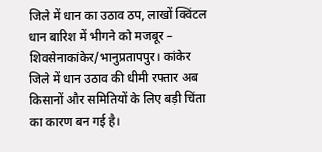जिले में धान का उठाव ठप, लाखों क्विंटल धान बारिश में भीगने को मजबूर – शिवसेनाकांकेर/भानुप्रतापपुर। कांकेर जिले में धान उठाव की धीमी रफ्तार अब किसानों और समितियों के लिए बड़ी चिंता का कारण बन गई है।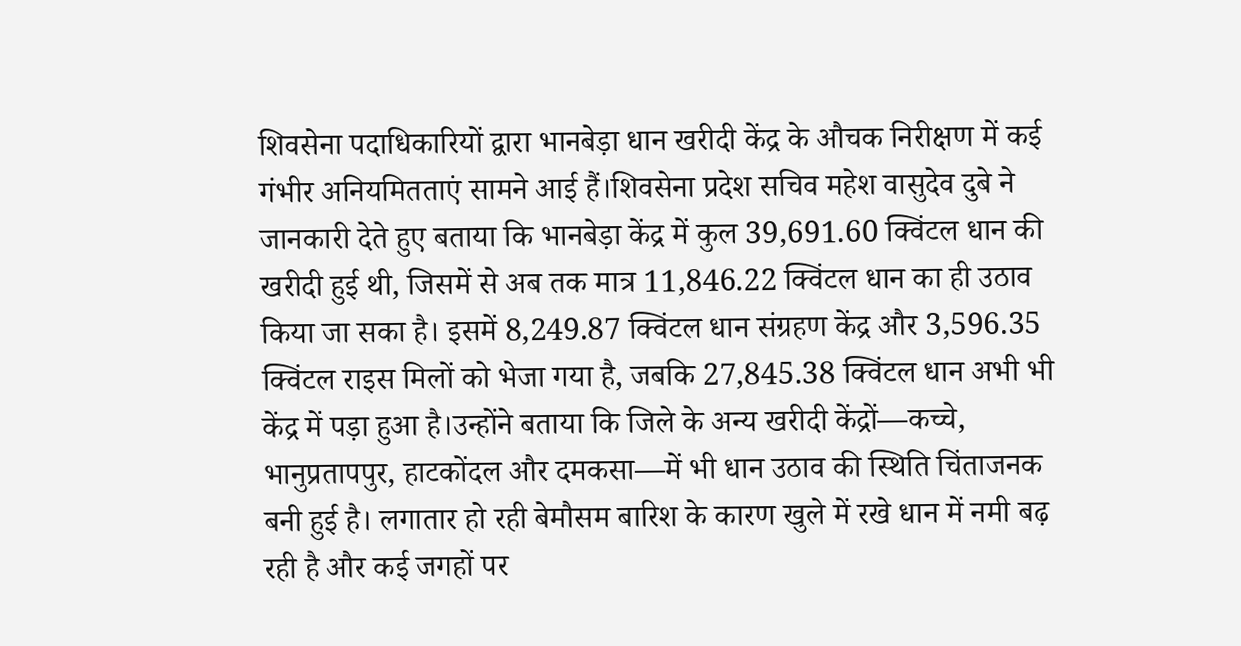शिवसेना पदाधिकारियों द्वारा भानबेड़ा धान खरीदी केंद्र के औचक निरीक्षण में कई गंभीर अनियमितताएं सामने आई हैं।शिवसेना प्रदेश सचिव महेश वासुदेव दुबे ने जानकारी देते हुए बताया कि भानबेड़ा केंद्र में कुल 39,691.60 क्विंटल धान की खरीदी हुई थी, जिसमें से अब तक मात्र 11,846.22 क्विंटल धान का ही उठाव किया जा सका है। इसमें 8,249.87 क्विंटल धान संग्रहण केंद्र और 3,596.35 क्विंटल राइस मिलों को भेजा गया है, जबकि 27,845.38 क्विंटल धान अभी भी केंद्र में पड़ा हुआ है।उन्होंने बताया कि जिले के अन्य खरीदी केंद्रों—कच्चे, भानुप्रतापपुर, हाटकोंदल और दमकसा—में भी धान उठाव की स्थिति चिंताजनक बनी हुई है। लगातार हो रही बेमौसम बारिश के कारण खुले में रखे धान में नमी बढ़ रही है और कई जगहों पर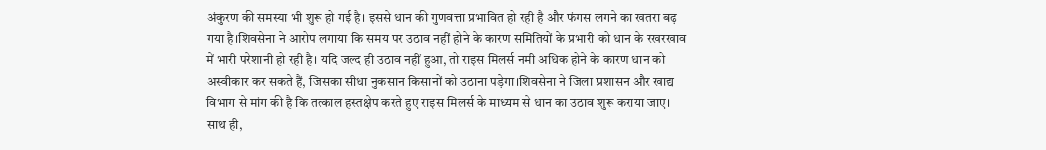अंकुरण की समस्या भी शुरू हो गई है। इससे धान की गुणवत्ता प्रभावित हो रही है और फंगस लगने का खतरा बढ़ गया है।शिवसेना ने आरोप लगाया कि समय पर उठाव नहीं होने के कारण समितियों के प्रभारी को धान के रखरखाव में भारी परेशानी हो रही है। यदि जल्द ही उठाव नहीं हुआ, तो राइस मिलर्स नमी अधिक होने के कारण धान को अस्वीकार कर सकते हैं, जिसका सीधा नुकसान किसानों को उठाना पड़ेगा।शिवसेना ने जिला प्रशासन और खाद्य विभाग से मांग की है कि तत्काल हस्तक्षेप करते हुए राइस मिलर्स के माध्यम से धान का उठाव शुरू कराया जाए। साथ ही,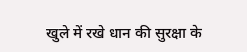खुले में रखे धान की सुरक्षा के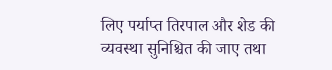लिए पर्याप्त तिरपाल और शेड की व्यवस्था सुनिश्चित की जाए तथा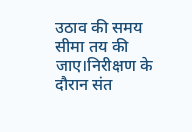उठाव की समय सीमा तय की जाए।निरीक्षण के दौरान संत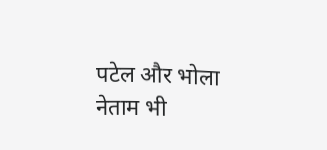पटेल और भोला नेताम भी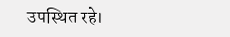उपस्थित रहे।